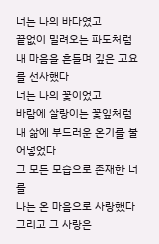너는 나의 바다였고
끝없이 밀려오는 파도처럼
내 마음을 흔들며 깊은 고요를 선사했다
너는 나의 꽃이었고
바람에 살랑이는 꽃잎처럼
내 삶에 부드러운 온기를 불어넣었다
그 모든 모습으로 존재한 너를
나는 온 마음으로 사랑했다
그리고 그 사랑은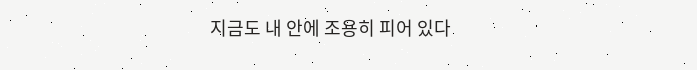지금도 내 안에 조용히 피어 있다